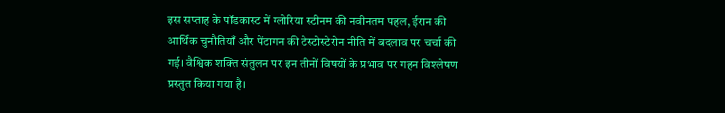इस सप्ताह के पॉडकास्ट में ग्लोरिया स्टीनम की नवीनतम पहल, ईरान की आर्थिक चुनौतियाँ और पेंटागन की टेस्टोस्टेरोन नीति में बदलाव पर चर्चा की गई। वैश्विक शक्ति संतुलन पर इन तीनों विषयों के प्रभाव पर गहन विश्लेषण प्रस्तुत किया गया है।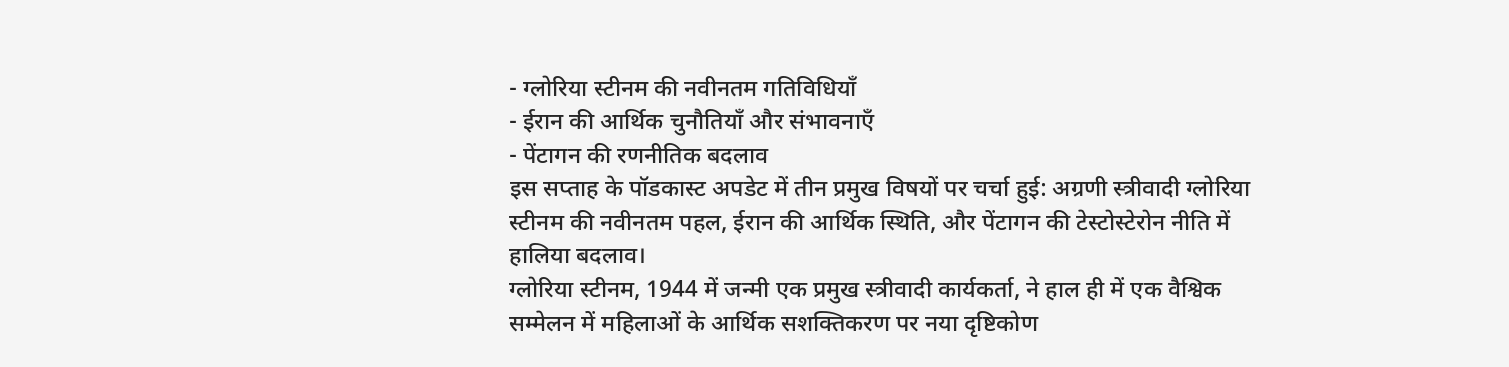- ग्लोरिया स्टीनम की नवीनतम गतिविधियाँ
- ईरान की आर्थिक चुनौतियाँ और संभावनाएँ
- पेंटागन की रणनीतिक बदलाव
इस सप्ताह के पॉडकास्ट अपडेट में तीन प्रमुख विषयों पर चर्चा हुई: अग्रणी स्त्रीवादी ग्लोरिया स्टीनम की नवीनतम पहल, ईरान की आर्थिक स्थिति, और पेंटागन की टेस्टोस्टेरोन नीति में हालिया बदलाव।
ग्लोरिया स्टीनम, 1944 में जन्मी एक प्रमुख स्त्रीवादी कार्यकर्ता, ने हाल ही में एक वैश्विक सम्मेलन में महिलाओं के आर्थिक सशक्तिकरण पर नया दृष्टिकोण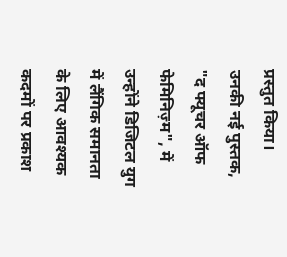प्रस्तुत किया। उनकी नई पुस्तक, "द फ्यूचर ऑफ फेमिनिज़्म", में उन्होंने डिजिटल युग में लैंगिक समानता के लिए आवश्यक कदमों पर प्रकाश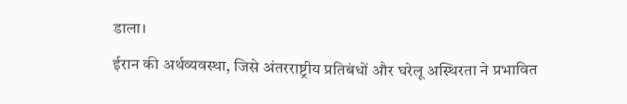डाला।
ईरान की अर्थव्यवस्था, जिसे अंतरराष्ट्रीय प्रतिबंधों और घरेलू अस्थिरता ने प्रभावित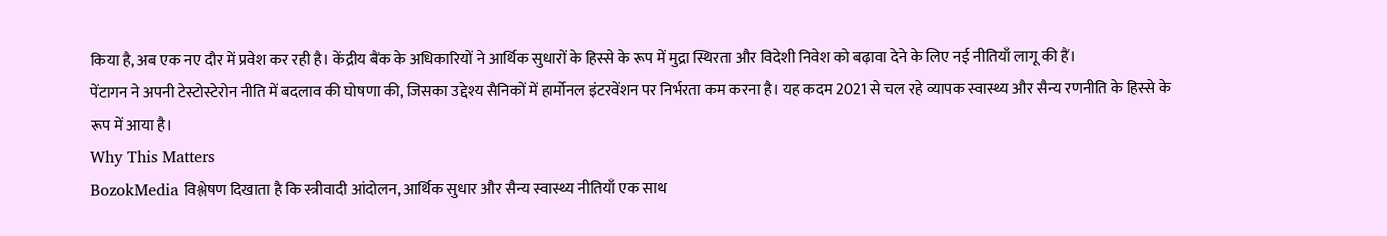किया है, अब एक नए दौर में प्रवेश कर रही है। केंद्रीय बैंक के अधिकारियों ने आर्थिक सुधारों के हिस्से के रूप में मुद्रा स्थिरता और विदेशी निवेश को बढ़ावा देने के लिए नई नीतियाँ लागू की हैं।
पेंटागन ने अपनी टेस्टोस्टेरोन नीति में बदलाव की घोषणा की, जिसका उद्देश्य सैनिकों में हार्मोनल इंटरवेंशन पर निर्भरता कम करना है। यह कदम 2021 से चल रहे व्यापक स्वास्थ्य और सैन्य रणनीति के हिस्से के रूप में आया है।
Why This Matters
BozokMedia विश्लेषण दिखाता है कि स्त्रीवादी आंदोलन, आर्थिक सुधार और सैन्य स्वास्थ्य नीतियाँ एक साथ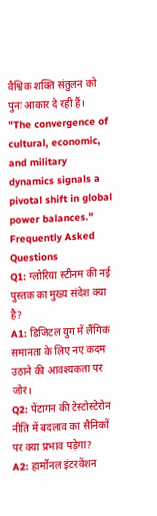वैश्विक शक्ति संतुलन को पुनः आकार दे रही हैं।
"The convergence of cultural, economic, and military dynamics signals a pivotal shift in global power balances."
Frequently Asked Questions
Q1: ग्लोरिया स्टीनम की नई पुस्तक का मुख्य संदेश क्या है?
A1: डिजिटल युग में लैंगिक समानता के लिए नए कदम उठाने की आवश्यकता पर जोर।
Q2: पेंटागन की टेस्टोस्टेरोन नीति में बदलाव का सैनिकों पर क्या प्रभाव पड़ेगा?
A2: हार्मोनल इंटरवेंशन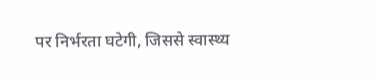पर निर्भरता घटेगी, जिससे स्वास्थ्य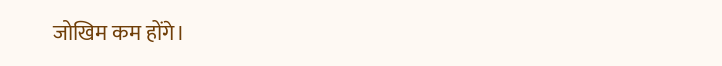जोखिम कम होंगे।